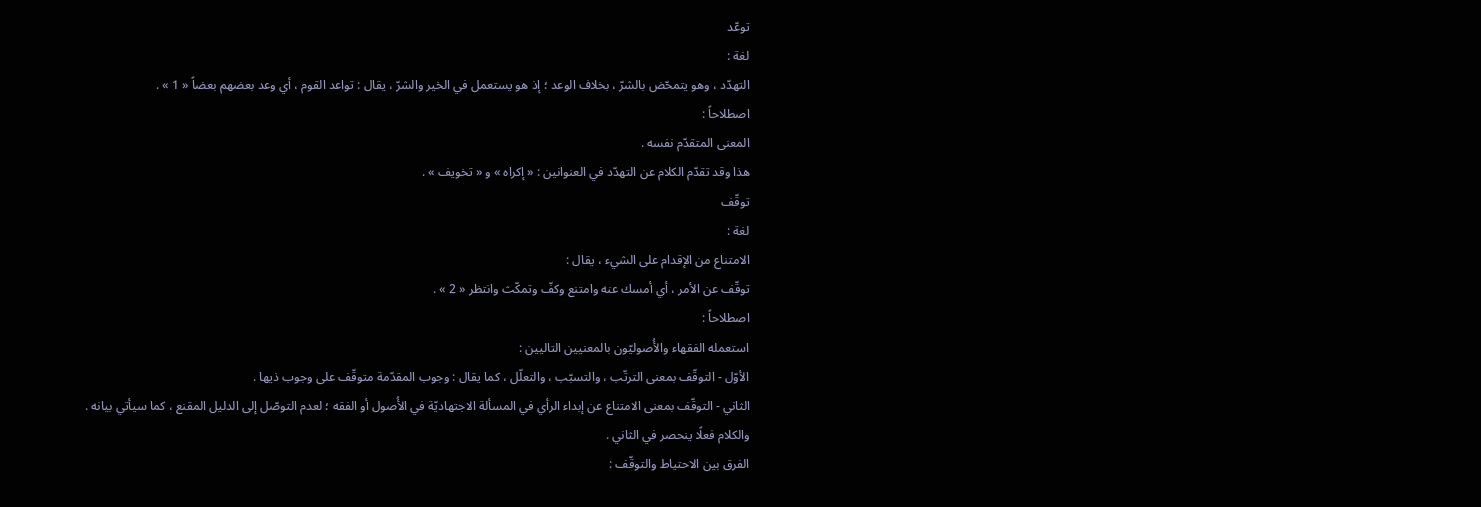توعّد
لغة :
التهدّد ، وهو يتمحّض بالشرّ ، بخلاف الوعد ؛ إذ هو يستعمل في الخير والشرّ ، يقال : تواعد القوم ، أي وعد بعضهم بعضاً « 1 » .
اصطلاحاً :
المعنى المتقدّم نفسه .
هذا وقد تقدّم الكلام عن التهدّد في العنوانين : « إكراه » و « تخويف » .
توقّف
لغة :
الامتناع من الإقدام على الشيء ، يقال :
توقّف عن الأمر ، أي أمسك عنه وامتنع وكفّ وتمكّث وانتظر « 2 » .
اصطلاحاً :
استعمله الفقهاء والأُصوليّون بالمعنيين التاليين :
الأوّل - التوقّف بمعنى الترتّب ، والتسبّب ، والتعلّل ، كما يقال : وجوب المقدّمة متوقّف على وجوب ذيها .
الثاني - التوقّف بمعنى الامتناع عن إبداء الرأي في المسألة الاجتهاديّة في الأُصول أو الفقه ؛ لعدم التوصّل إلى الدليل المقنع ، كما سيأتي بيانه .
والكلام فعلًا ينحصر في الثاني .
الفرق بين الاحتياط والتوقّف :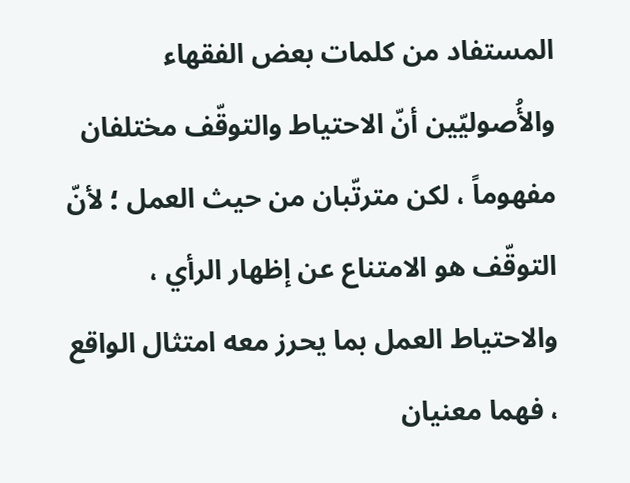المستفاد من كلمات بعض الفقهاء والأُصوليّين أنّ الاحتياط والتوقّف مختلفان مفهوماً ، لكن مترتّبان من حيث العمل ؛ لأنّ التوقّف هو الامتناع عن إظهار الرأي ، والاحتياط العمل بما يحرز معه امتثال الواقع ، فهما معنيان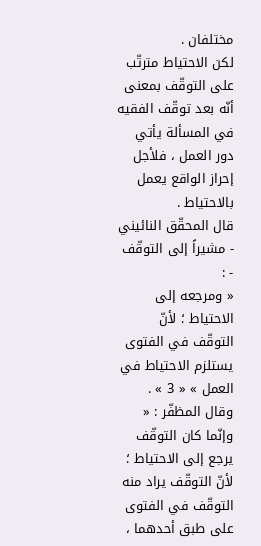مختلفان .
لكن الاحتياط مترتّب على التوقّف بمعنى أنّه بعد توقّف الفقيه في المسألة يأتي دور العمل ، فلأجل إحراز الواقع يعمل بالاحتياط .
قال المحقّق النائيني - مشيراً إلى التوقّف - :
« ومرجعه إلى الاحتياط ؛ لأنّ التوقّف في الفتوى يستلزم الاحتياط في العمل » « 3 » .
وقال المظفّر : « وإنّما كان التوقّف يرجع إلى الاحتياط ؛ لأنّ التوقّف يراد منه التوقّف في الفتوى على طبق أحدهما ،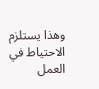وهذا يستلزم الاحتياط في العمل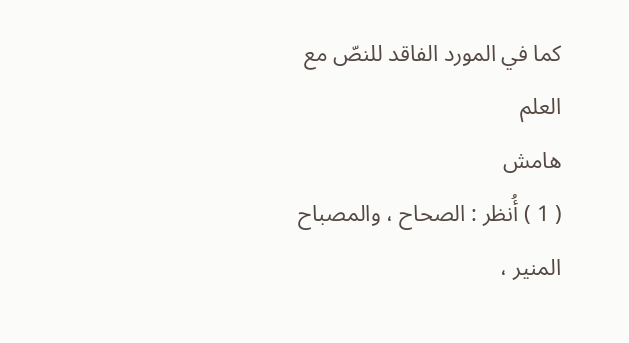كما في المورد الفاقد للنصّ مع العلم
هامش
( 1 ) أُنظر : الصحاح ، والمصباح المنير ،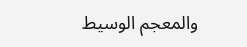والمعجم الوسيط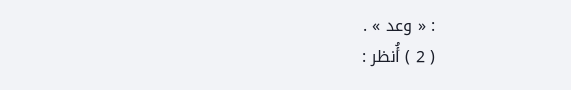: « وعد » .
( 2 ) أُنظر :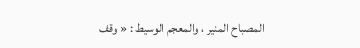المصباح المنير ، والمعجم الوسيط : « وقف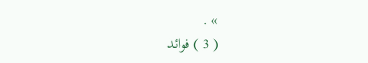» .
( 3 ) فوائد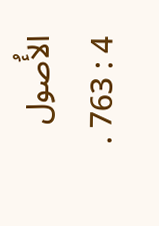الأُصول 4 : 763 .